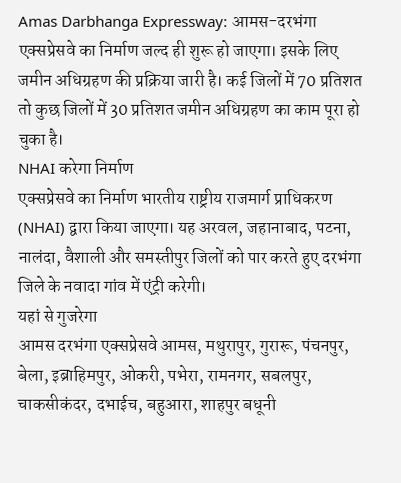Amas Darbhanga Expressway: आमस-दरभंगा एक्सप्रेसवे का निर्माण जल्द ही शुरू हो जाएगा। इसके लिए जमीन अधिग्रहण की प्रक्रिया जारी है। कई जिलों में 70 प्रतिशत तो कुछ जिलों में 30 प्रतिशत जमीन अधिग्रहण का काम पूरा हो चुका है।
NHAI करेगा निर्माण
एक्सप्रेसवे का निर्माण भारतीय राष्ट्रीय राजमार्ग प्राधिकरण (NHAI) द्वारा किया जाएगा। यह अरवल, जहानाबाद, पटना, नालंदा, वैशाली और समस्तीपुर जिलों को पार करते हुए दरभंगा जिले के नवादा गांव में एंट्री करेगी।
यहां से गुजरेगा
आमस दरभंगा एक्सप्रेसवे आमस, मथुरापुर, गुरारू, पंचनपुर, बेला, इब्राहिमपुर, ओकरी, पभेरा, रामनगर, सबलपुर, चाकसीकंदर, दभाईच, बहुआरा, शाहपुर बधूनी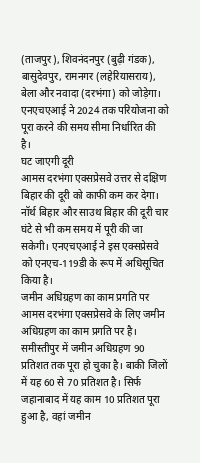(ताजपुर), शिवनंदनपुर (बुढ़ी गंडक), बासुदेवपुर, रामनगर (लहेरियासराय), बेला और नवादा (दरभंगा) को जोड़ेगा। एनएचएआई ने 2024 तक परियोजना को पूरा करने की समय सीमा निर्धारित की है।
घट जाएगी दूरी
आमस दरभंगा एक्सप्रेसवे उत्तर से दक्षिण बिहार की दूरी को काफी कम कर देगा। नॉर्थ बिहार और साउथ बिहार की दूरी चार घंटे से भी कम समय में पूरी की जा सकेगी। एनएचएआई ने इस एक्सप्रेसवे को एनएच-119डी के रूप में अधिसूचित किया है।
जमीन अधिग्रहण का काम प्रगति पर
आमस दरभंगा एक्सप्रेसवे के लिए जमीन अधिग्रहण का काम प्रगति पर है। समीस्तीपुर में जमीन अधिग्रहण 90 प्रतिशत तक पूरा हो चुका है। बाकी जिलों में यह 60 से 70 प्रतिशत है। सिर्फ जहानाबाद में यह काम 10 प्रतिशत पूरा हुआ है, वहां जमीन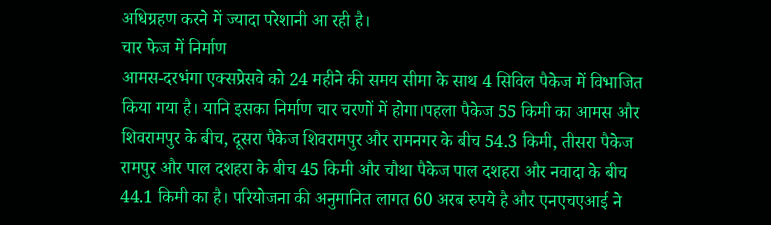अधिग्रहण करने में ज्यादा परेशानी आ रही है।
चार फेज में निर्माण
आमस-दरभंगा एक्सप्रेसवे को 24 महीने की समय सीमा के साथ 4 सिविल पैकेज में विभाजित किया गया है। यानि इसका निर्माण चार चरणों में होगा।पहला पैकेज 55 किमी का आमस और शिवरामपुर के बीच, दूसरा पैकेज शिवरामपुर और रामनगर के बीच 54.3 किमी, तीसरा पैकेज रामपुर और पाल दशहरा के बीच 45 किमी और चौथा पैकेज पाल दशहरा और नवादा के बीच 44.1 किमी का है। परियोजना की अनुमानित लागत 60 अरब रुपये है और एनएचएआई ने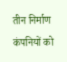तीन निर्माण कंपनियों को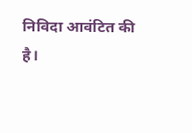निविदा आवंटित की है।